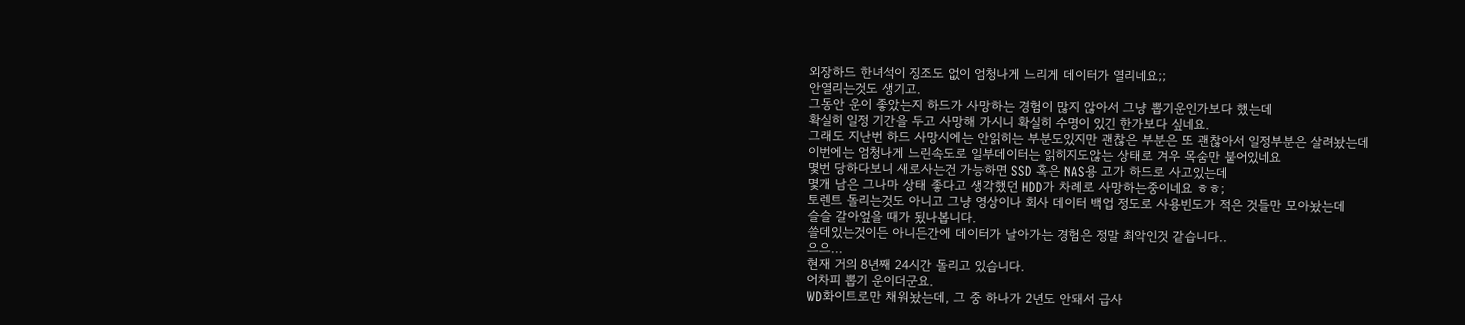외장하드 한녀석이 징조도 없이 엄청나게 느리게 데이터가 열리네요;;
안열리는것도 생기고.
그동안 운이 좋았는지 하드가 사망하는 경험이 많지 않아서 그냥 뽑기운인가보다 했는데
확실히 일정 기간을 두고 사망해 가시니 확실히 수명이 있긴 한가보다 싶네요.
그래도 지난번 하드 사망시에는 안읽히는 부분도있지만 괜찮은 부분은 또 괜찮아서 일정부분은 살려놨는데
이번에는 엄청나게 느린속도로 일부데이터는 읽히지도않는 상태로 겨우 목숨만 붙어있네요
몇번 당하다보니 새로사는건 가능하면 SSD 혹은 NAS용 고가 하드로 사고있는데
몇개 남은 그나마 상태 좋다고 생각했던 HDD가 차례로 사망하는중이네요 ㅎㅎ;
토렌트 돌리는것도 아니고 그냥 영상이나 회사 데이터 백업 정도로 사용빈도가 적은 것들만 모아놨는데
슬슬 갈아엎을 때가 됬나봅니다.
쓸데있는것이든 아니든간에 데이터가 날아가는 경험은 정말 최악인것 같습니다..
으으...
현재 거의 8년째 24시간 돌리고 있습니다.
어차피 뽑기 운이더군요.
WD화이트로만 채워놨는데, 그 중 하나가 2년도 안돼서 급사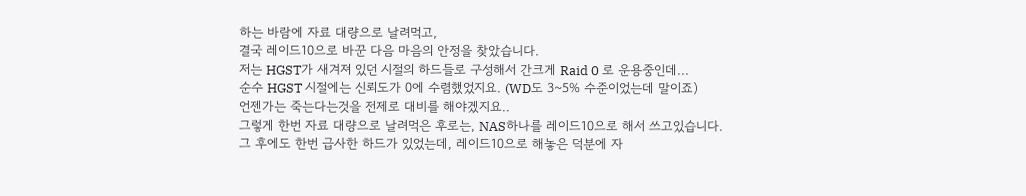하는 바람에 자료 대량으로 날려먹고,
결국 레이드10으로 바꾼 다음 마음의 안정을 찾았습니다.
저는 HGST가 새겨져 있던 시절의 하드들로 구성해서 간크게 Raid 0 로 운용중인데...
순수 HGST 시절에는 신뢰도가 0에 수렴했었지요. (WD도 3~5% 수준이었는데 말이죠)
언젠가는 죽는다는것을 전제로 대비를 해야겠지요..
그렇게 한번 자료 대량으로 날려먹은 후로는, NAS하나를 레이드10으로 해서 쓰고있습니다.
그 후에도 한번 급사한 하드가 있었는데, 레이드10으로 해놓은 덕분에 자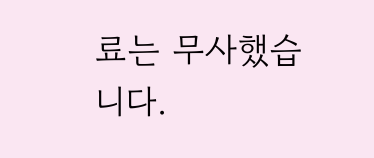료는 무사했습니다.